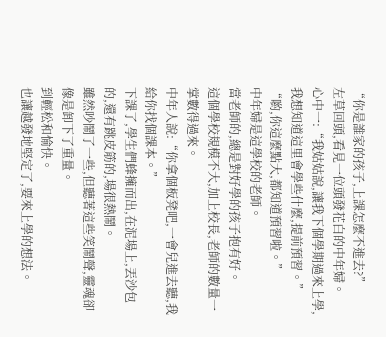“你是誰家的孩子,上課怎麼不進去?”
左草回頭,看見一位頭發花白的中年婦。
心中一:“我姑姑說,讓我下個學期過來上學,我想知道這里會學些什麼,提前預習。”
“喲,你這麼點大,都知道預習啦。”
中年婦是這學校的老師。
當老師的,總是對好學的孩子抱有好。
這個學校規模不大,加上校長,老師的數量一掌數得過來。
中年人說:“你拿個板凳吧,一會兒進去聽,我給你找個課本。”
下課了,學生們蜂擁而出,在泥場上,丟沙包的,還有跳皮筋的,場很熱鬧。
雖然吵鬧了一些,但聽著這些笑鬧聲,靈魂卻像是卸下了重量。
到輕松和愉快。
也讓越發地堅定了,要來上學的想法。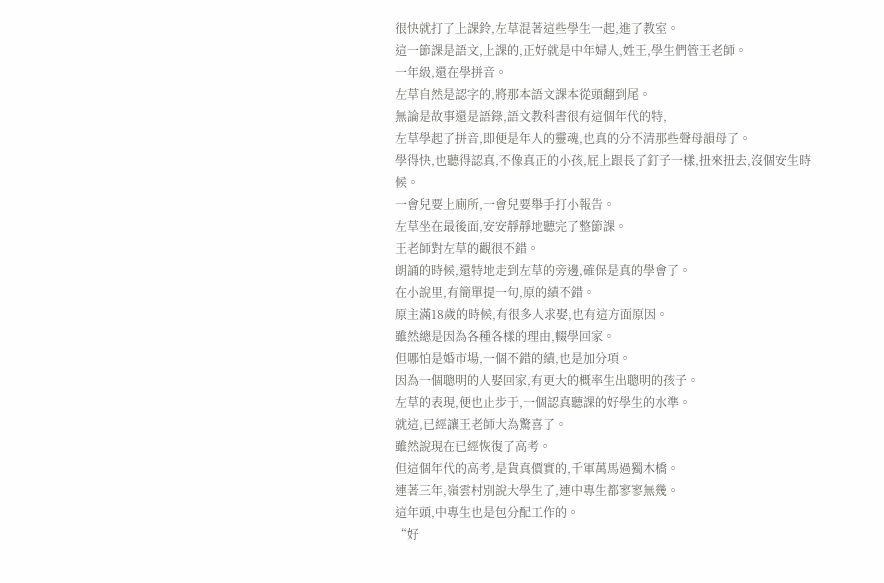很快就打了上課鈴,左草混著這些學生一起,進了教室。
這一節課是語文,上課的,正好就是中年婦人,姓王,學生們管王老師。
一年級,還在學拼音。
左草自然是認字的,將那本語文課本從頭翻到尾。
無論是故事還是語錄,語文教科書很有這個年代的特,
左草學起了拼音,即便是年人的靈魂,也真的分不清那些聲母韻母了。
學得快,也聽得認真,不像真正的小孩,屁上跟長了釘子一樣,扭來扭去,沒個安生時候。
一會兒要上廁所,一會兒要舉手打小報告。
左草坐在最後面,安安靜靜地聽完了整節課。
王老師對左草的觀很不錯。
朗誦的時候,還特地走到左草的旁邊,確保是真的學會了。
在小說里,有簡單提一句,原的績不錯。
原主滿18歲的時候,有很多人求娶,也有這方面原因。
雖然總是因為各種各樣的理由,輟學回家。
但哪怕是婚市場,一個不錯的績,也是加分項。
因為一個聰明的人娶回家,有更大的概率生出聰明的孩子。
左草的表現,便也止步于,一個認真聽課的好學生的水準。
就這,已經讓王老師大為驚喜了。
雖然說現在已經恢復了高考。
但這個年代的高考,是貨真價實的,千軍萬馬過獨木橋。
連著三年,嶺雲村別說大學生了,連中專生都寥寥無幾。
這年頭,中專生也是包分配工作的。
“好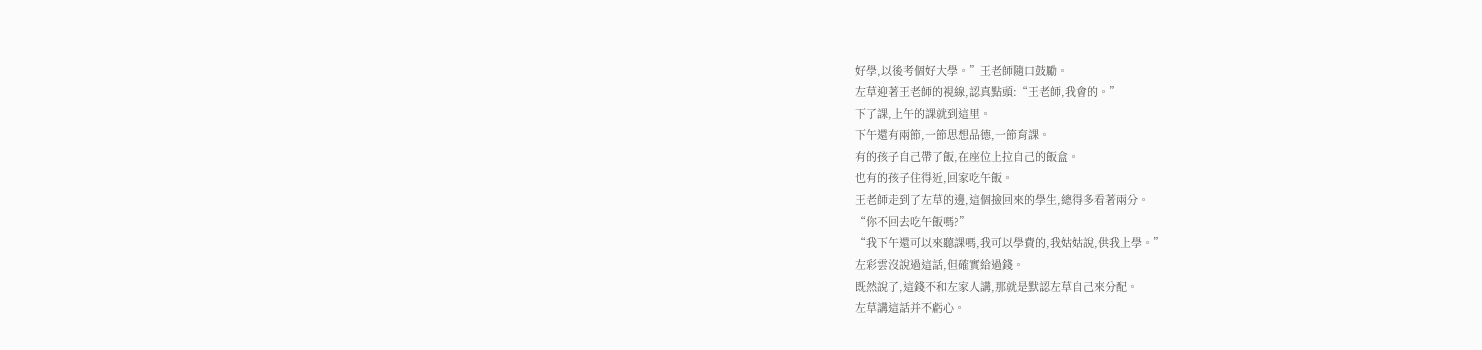好學,以後考個好大學。”王老師隨口鼓勵。
左草迎著王老師的視線,認真點頭:“王老師,我會的。”
下了課,上午的課就到這里。
下午還有兩節,一節思想品德,一節育課。
有的孩子自己帶了飯,在座位上拉自己的飯盒。
也有的孩子住得近,回家吃午飯。
王老師走到了左草的邊,這個撿回來的學生,總得多看著兩分。
“你不回去吃午飯嗎?”
“我下午還可以來聽課嗎,我可以學費的,我姑姑說,供我上學。”
左彩雲沒說過這話,但確實給過錢。
既然說了,這錢不和左家人講,那就是默認左草自己來分配。
左草講這話并不虧心。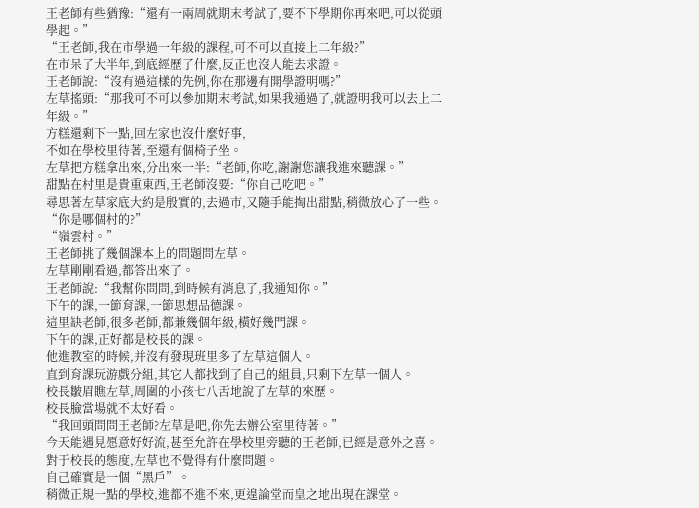王老師有些猶豫:“還有一兩周就期末考試了,要不下學期你再來吧,可以從頭學起。”
“王老師,我在市學過一年級的課程,可不可以直接上二年級?”
在市呆了大半年,到底經歷了什麼,反正也沒人能去求證。
王老師說:“沒有過這樣的先例,你在那邊有開學證明嗎?”
左草搖頭:“那我可不可以參加期末考試,如果我通過了,就證明我可以去上二年級。”
方糕還剩下一點,回左家也沒什麼好事,
不如在學校里待著,至還有個椅子坐。
左草把方糕拿出來,分出來一半:“老師,你吃,謝謝您讓我進來聽課。”
甜點在村里是貴重東西,王老師沒要:“你自己吃吧。”
尋思著左草家底大約是殷實的,去過市,又隨手能掏出甜點,稍微放心了一些。
“你是哪個村的?”
“嶺雲村。”
王老師挑了幾個課本上的問題問左草。
左草剛剛看過,都答出來了。
王老師說:“我幫你問問,到時候有消息了,我通知你。”
下午的課,一節育課,一節思想品德課。
這里缺老師,很多老師,都兼幾個年級,橫好幾門課。
下午的課,正好都是校長的課。
他進教室的時候,并沒有發現班里多了左草這個人。
直到育課玩游戲分組,其它人都找到了自己的組員,只剩下左草一個人。
校長皺眉瞧左草,周圍的小孩七八舌地說了左草的來歷。
校長臉當場就不太好看。
“我回頭問問王老師?左草是吧,你先去辦公室里待著。”
今天能遇見愿意好好流,甚至允許在學校里旁聽的王老師,已經是意外之喜。
對于校長的態度,左草也不覺得有什麼問題。
自己確實是一個“黑戶”。
稍微正規一點的學校,進都不進不來,更遑論堂而皇之地出現在課堂。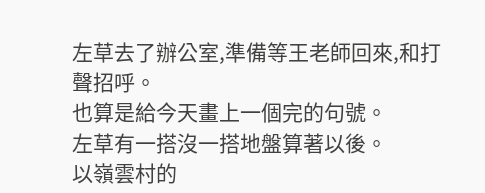左草去了辦公室,準備等王老師回來,和打聲招呼。
也算是給今天畫上一個完的句號。
左草有一搭沒一搭地盤算著以後。
以嶺雲村的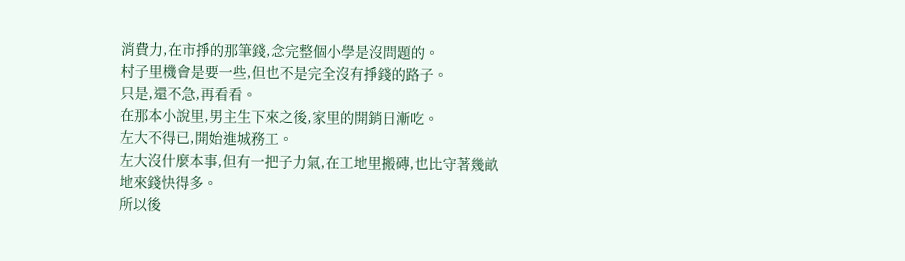消費力,在市掙的那筆錢,念完整個小學是沒問題的。
村子里機會是要一些,但也不是完全沒有掙錢的路子。
只是,還不急,再看看。
在那本小說里,男主生下來之後,家里的開銷日漸吃。
左大不得已,開始進城務工。
左大沒什麼本事,但有一把子力氣,在工地里搬磚,也比守著幾畝地來錢快得多。
所以後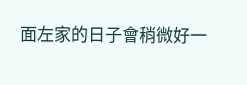面左家的日子會稍微好一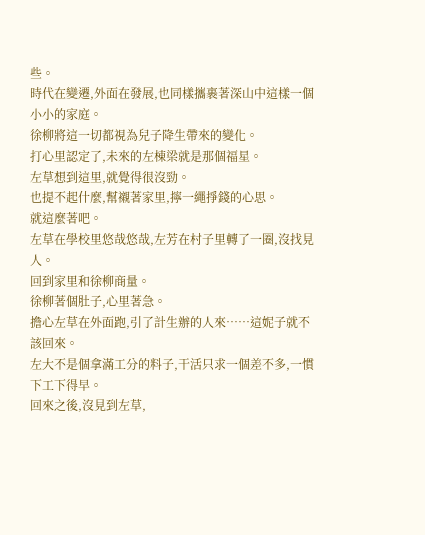些。
時代在變遷,外面在發展,也同樣攜裹著深山中這樣一個小小的家庭。
徐柳將這一切都視為兒子降生帶來的變化。
打心里認定了,未來的左棟梁就是那個福星。
左草想到這里,就覺得很沒勁。
也提不起什麼,幫襯著家里,擰一繩掙錢的心思。
就這麼著吧。
左草在學校里悠哉悠哉,左芳在村子里轉了一圈,沒找見人。
回到家里和徐柳商量。
徐柳著個肚子,心里著急。
擔心左草在外面跑,引了計生辦的人來……這妮子就不該回來。
左大不是個拿滿工分的料子,干活只求一個差不多,一慣下工下得早。
回來之後,沒見到左草,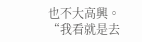也不大高興。
“我看就是去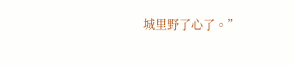城里野了心了。”